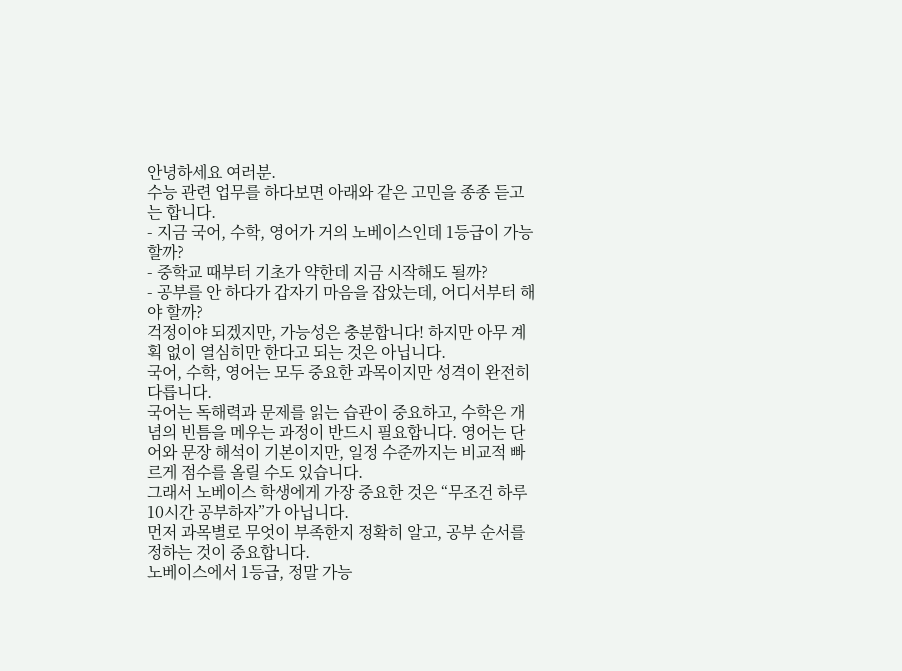안녕하세요 여러분.
수능 관련 업무를 하다보면 아래와 같은 고민을 종종 듣고는 합니다.
- 지금 국어, 수학, 영어가 거의 노베이스인데 1등급이 가능할까?
- 중학교 때부터 기초가 약한데 지금 시작해도 될까?
- 공부를 안 하다가 갑자기 마음을 잡았는데, 어디서부터 해야 할까?
걱정이야 되겠지만, 가능성은 충분합니다! 하지만 아무 계획 없이 열심히만 한다고 되는 것은 아닙니다.
국어, 수학, 영어는 모두 중요한 과목이지만 성격이 완전히 다릅니다.
국어는 독해력과 문제를 읽는 습관이 중요하고, 수학은 개념의 빈틈을 메우는 과정이 반드시 필요합니다. 영어는 단어와 문장 해석이 기본이지만, 일정 수준까지는 비교적 빠르게 점수를 올릴 수도 있습니다.
그래서 노베이스 학생에게 가장 중요한 것은 “무조건 하루 10시간 공부하자”가 아닙니다.
먼저 과목별로 무엇이 부족한지 정확히 알고, 공부 순서를 정하는 것이 중요합니다.
노베이스에서 1등급, 정말 가능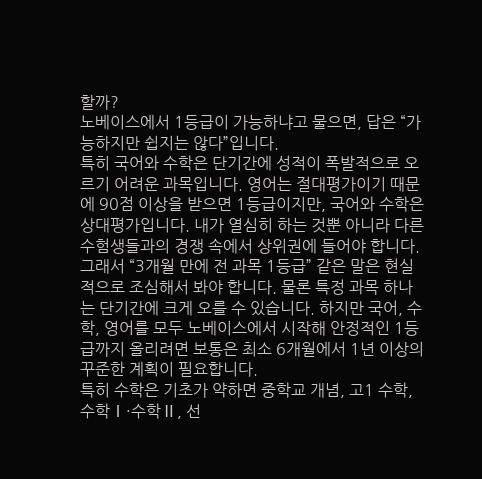할까?
노베이스에서 1등급이 가능하냐고 물으면, 답은 “가능하지만 쉽지는 않다”입니다.
특히 국어와 수학은 단기간에 성적이 폭발적으로 오르기 어려운 과목입니다. 영어는 절대평가이기 때문에 90점 이상을 받으면 1등급이지만, 국어와 수학은 상대평가입니다. 내가 열심히 하는 것뿐 아니라 다른 수험생들과의 경쟁 속에서 상위권에 들어야 합니다.
그래서 “3개월 만에 전 과목 1등급” 같은 말은 현실적으로 조심해서 봐야 합니다. 물론 특정 과목 하나는 단기간에 크게 오를 수 있습니다. 하지만 국어, 수학, 영어를 모두 노베이스에서 시작해 안정적인 1등급까지 올리려면 보통은 최소 6개월에서 1년 이상의 꾸준한 계획이 필요합니다.
특히 수학은 기초가 약하면 중학교 개념, 고1 수학, 수학Ⅰ·수학Ⅱ, 선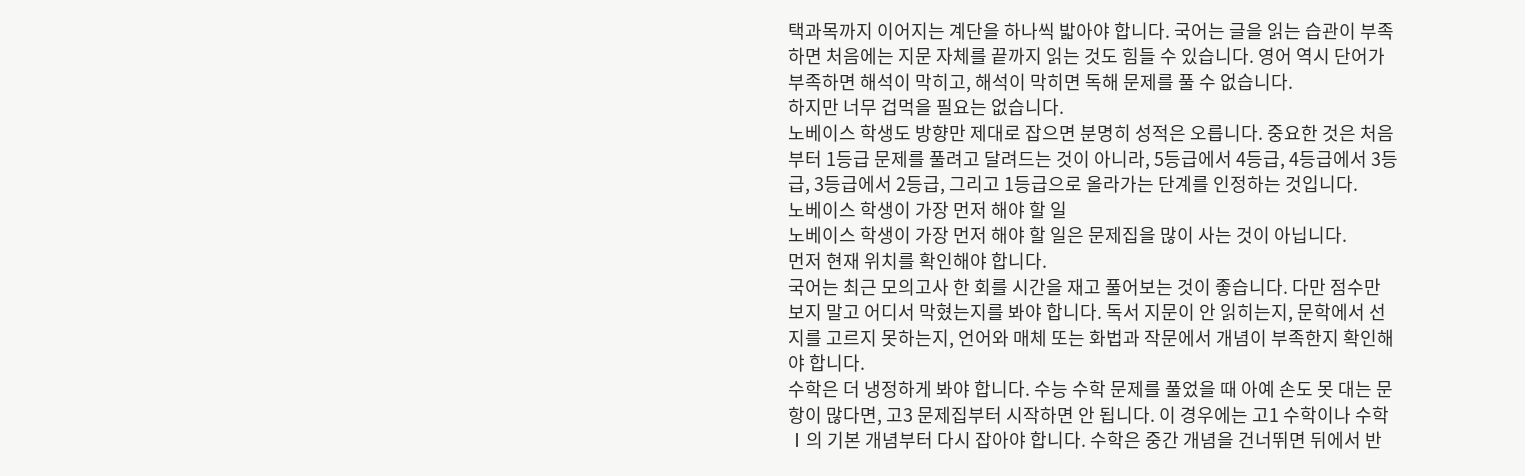택과목까지 이어지는 계단을 하나씩 밟아야 합니다. 국어는 글을 읽는 습관이 부족하면 처음에는 지문 자체를 끝까지 읽는 것도 힘들 수 있습니다. 영어 역시 단어가 부족하면 해석이 막히고, 해석이 막히면 독해 문제를 풀 수 없습니다.
하지만 너무 겁먹을 필요는 없습니다.
노베이스 학생도 방향만 제대로 잡으면 분명히 성적은 오릅니다. 중요한 것은 처음부터 1등급 문제를 풀려고 달려드는 것이 아니라, 5등급에서 4등급, 4등급에서 3등급, 3등급에서 2등급, 그리고 1등급으로 올라가는 단계를 인정하는 것입니다.
노베이스 학생이 가장 먼저 해야 할 일
노베이스 학생이 가장 먼저 해야 할 일은 문제집을 많이 사는 것이 아닙니다.
먼저 현재 위치를 확인해야 합니다.
국어는 최근 모의고사 한 회를 시간을 재고 풀어보는 것이 좋습니다. 다만 점수만 보지 말고 어디서 막혔는지를 봐야 합니다. 독서 지문이 안 읽히는지, 문학에서 선지를 고르지 못하는지, 언어와 매체 또는 화법과 작문에서 개념이 부족한지 확인해야 합니다.
수학은 더 냉정하게 봐야 합니다. 수능 수학 문제를 풀었을 때 아예 손도 못 대는 문항이 많다면, 고3 문제집부터 시작하면 안 됩니다. 이 경우에는 고1 수학이나 수학Ⅰ의 기본 개념부터 다시 잡아야 합니다. 수학은 중간 개념을 건너뛰면 뒤에서 반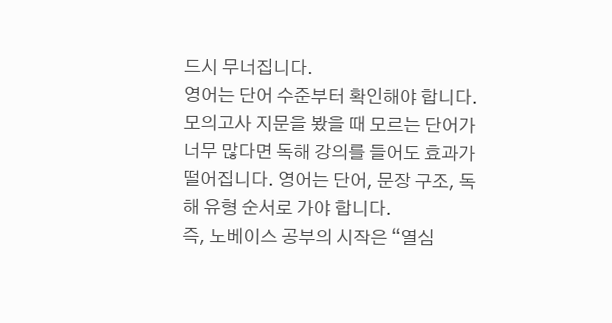드시 무너집니다.
영어는 단어 수준부터 확인해야 합니다. 모의고사 지문을 봤을 때 모르는 단어가 너무 많다면 독해 강의를 들어도 효과가 떨어집니다. 영어는 단어, 문장 구조, 독해 유형 순서로 가야 합니다.
즉, 노베이스 공부의 시작은 “열심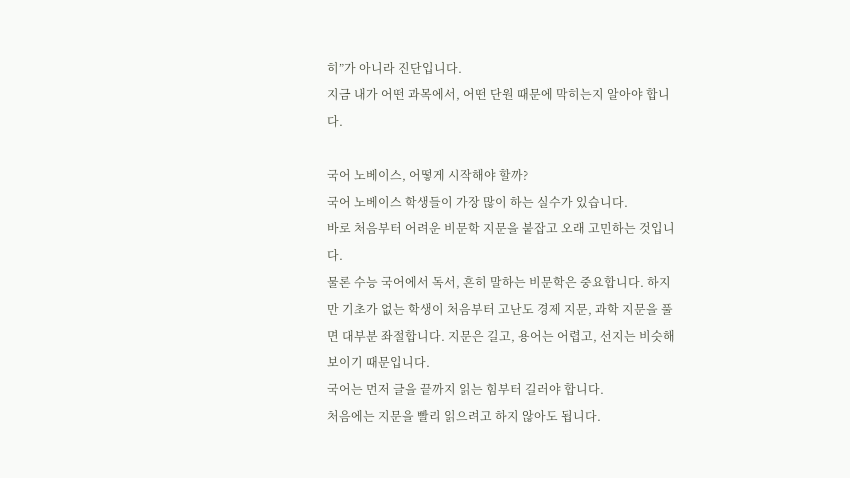히”가 아니라 진단입니다.
지금 내가 어떤 과목에서, 어떤 단원 때문에 막히는지 알아야 합니다.

국어 노베이스, 어떻게 시작해야 할까?
국어 노베이스 학생들이 가장 많이 하는 실수가 있습니다.
바로 처음부터 어려운 비문학 지문을 붙잡고 오래 고민하는 것입니다.
물론 수능 국어에서 독서, 흔히 말하는 비문학은 중요합니다. 하지만 기초가 없는 학생이 처음부터 고난도 경제 지문, 과학 지문을 풀면 대부분 좌절합니다. 지문은 길고, 용어는 어렵고, 선지는 비슷해 보이기 때문입니다.
국어는 먼저 글을 끝까지 읽는 힘부터 길러야 합니다.
처음에는 지문을 빨리 읽으려고 하지 않아도 됩니다.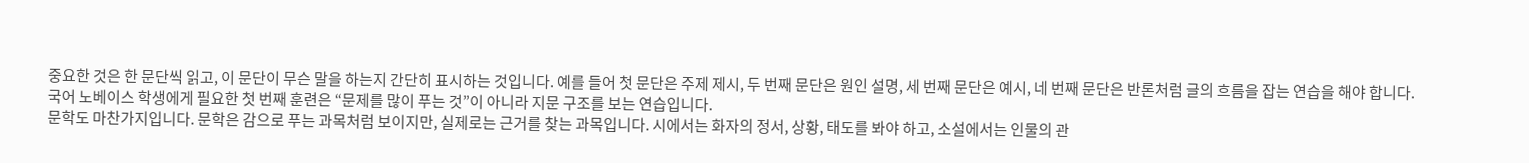중요한 것은 한 문단씩 읽고, 이 문단이 무슨 말을 하는지 간단히 표시하는 것입니다. 예를 들어 첫 문단은 주제 제시, 두 번째 문단은 원인 설명, 세 번째 문단은 예시, 네 번째 문단은 반론처럼 글의 흐름을 잡는 연습을 해야 합니다.
국어 노베이스 학생에게 필요한 첫 번째 훈련은 “문제를 많이 푸는 것”이 아니라 지문 구조를 보는 연습입니다.
문학도 마찬가지입니다. 문학은 감으로 푸는 과목처럼 보이지만, 실제로는 근거를 찾는 과목입니다. 시에서는 화자의 정서, 상황, 태도를 봐야 하고, 소설에서는 인물의 관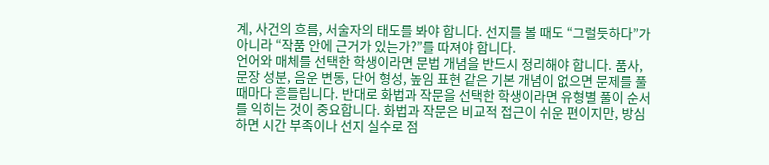계, 사건의 흐름, 서술자의 태도를 봐야 합니다. 선지를 볼 때도 “그럴듯하다”가 아니라 “작품 안에 근거가 있는가?”를 따져야 합니다.
언어와 매체를 선택한 학생이라면 문법 개념을 반드시 정리해야 합니다. 품사, 문장 성분, 음운 변동, 단어 형성, 높임 표현 같은 기본 개념이 없으면 문제를 풀 때마다 흔들립니다. 반대로 화법과 작문을 선택한 학생이라면 유형별 풀이 순서를 익히는 것이 중요합니다. 화법과 작문은 비교적 접근이 쉬운 편이지만, 방심하면 시간 부족이나 선지 실수로 점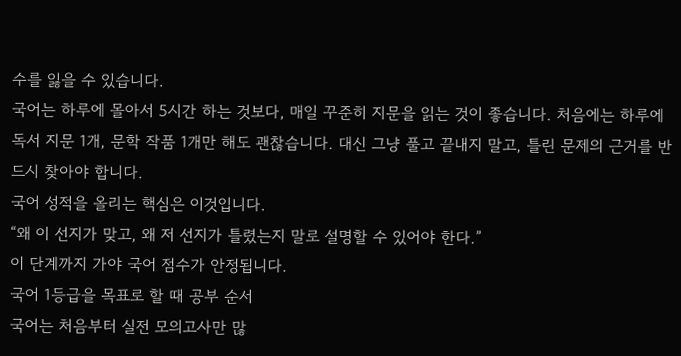수를 잃을 수 있습니다.
국어는 하루에 몰아서 5시간 하는 것보다, 매일 꾸준히 지문을 읽는 것이 좋습니다. 처음에는 하루에 독서 지문 1개, 문학 작품 1개만 해도 괜찮습니다. 대신 그냥 풀고 끝내지 말고, 틀린 문제의 근거를 반드시 찾아야 합니다.
국어 성적을 올리는 핵심은 이것입니다.
“왜 이 선지가 맞고, 왜 저 선지가 틀렸는지 말로 설명할 수 있어야 한다.”
이 단계까지 가야 국어 점수가 안정됩니다.
국어 1등급을 목표로 할 때 공부 순서
국어는 처음부터 실전 모의고사만 많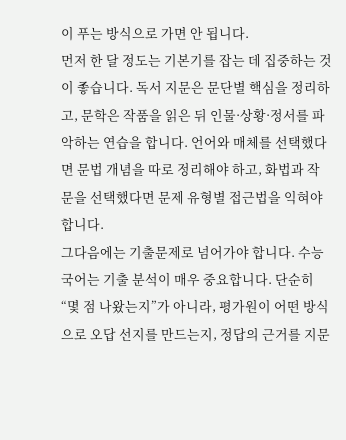이 푸는 방식으로 가면 안 됩니다.
먼저 한 달 정도는 기본기를 잡는 데 집중하는 것이 좋습니다. 독서 지문은 문단별 핵심을 정리하고, 문학은 작품을 읽은 뒤 인물·상황·정서를 파악하는 연습을 합니다. 언어와 매체를 선택했다면 문법 개념을 따로 정리해야 하고, 화법과 작문을 선택했다면 문제 유형별 접근법을 익혀야 합니다.
그다음에는 기출문제로 넘어가야 합니다. 수능 국어는 기출 분석이 매우 중요합니다. 단순히 “몇 점 나왔는지”가 아니라, 평가원이 어떤 방식으로 오답 선지를 만드는지, 정답의 근거를 지문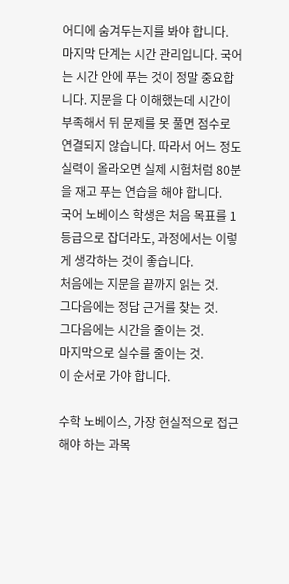어디에 숨겨두는지를 봐야 합니다.
마지막 단계는 시간 관리입니다. 국어는 시간 안에 푸는 것이 정말 중요합니다. 지문을 다 이해했는데 시간이 부족해서 뒤 문제를 못 풀면 점수로 연결되지 않습니다. 따라서 어느 정도 실력이 올라오면 실제 시험처럼 80분을 재고 푸는 연습을 해야 합니다.
국어 노베이스 학생은 처음 목표를 1등급으로 잡더라도, 과정에서는 이렇게 생각하는 것이 좋습니다.
처음에는 지문을 끝까지 읽는 것.
그다음에는 정답 근거를 찾는 것.
그다음에는 시간을 줄이는 것.
마지막으로 실수를 줄이는 것.
이 순서로 가야 합니다.

수학 노베이스, 가장 현실적으로 접근해야 하는 과목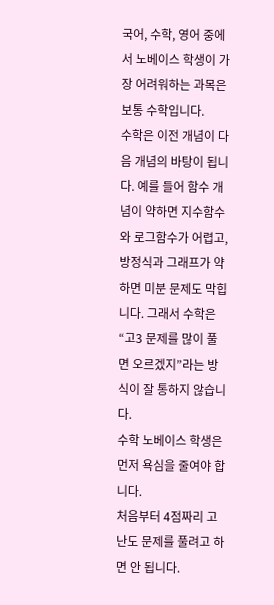국어, 수학, 영어 중에서 노베이스 학생이 가장 어려워하는 과목은 보통 수학입니다.
수학은 이전 개념이 다음 개념의 바탕이 됩니다. 예를 들어 함수 개념이 약하면 지수함수와 로그함수가 어렵고, 방정식과 그래프가 약하면 미분 문제도 막힙니다. 그래서 수학은 “고3 문제를 많이 풀면 오르겠지”라는 방식이 잘 통하지 않습니다.
수학 노베이스 학생은 먼저 욕심을 줄여야 합니다.
처음부터 4점짜리 고난도 문제를 풀려고 하면 안 됩니다.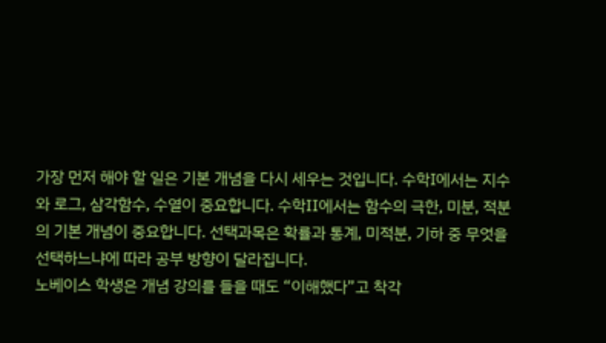가장 먼저 해야 할 일은 기본 개념을 다시 세우는 것입니다. 수학Ⅰ에서는 지수와 로그, 삼각함수, 수열이 중요합니다. 수학Ⅱ에서는 함수의 극한, 미분, 적분의 기본 개념이 중요합니다. 선택과목은 확률과 통계, 미적분, 기하 중 무엇을 선택하느냐에 따라 공부 방향이 달라집니다.
노베이스 학생은 개념 강의를 들을 때도 “이해했다”고 착각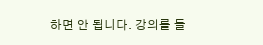하면 안 됩니다. 강의를 들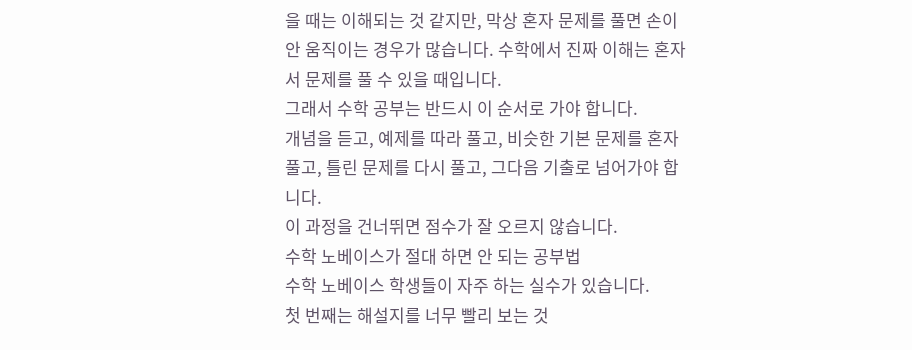을 때는 이해되는 것 같지만, 막상 혼자 문제를 풀면 손이 안 움직이는 경우가 많습니다. 수학에서 진짜 이해는 혼자서 문제를 풀 수 있을 때입니다.
그래서 수학 공부는 반드시 이 순서로 가야 합니다.
개념을 듣고, 예제를 따라 풀고, 비슷한 기본 문제를 혼자 풀고, 틀린 문제를 다시 풀고, 그다음 기출로 넘어가야 합니다.
이 과정을 건너뛰면 점수가 잘 오르지 않습니다.
수학 노베이스가 절대 하면 안 되는 공부법
수학 노베이스 학생들이 자주 하는 실수가 있습니다.
첫 번째는 해설지를 너무 빨리 보는 것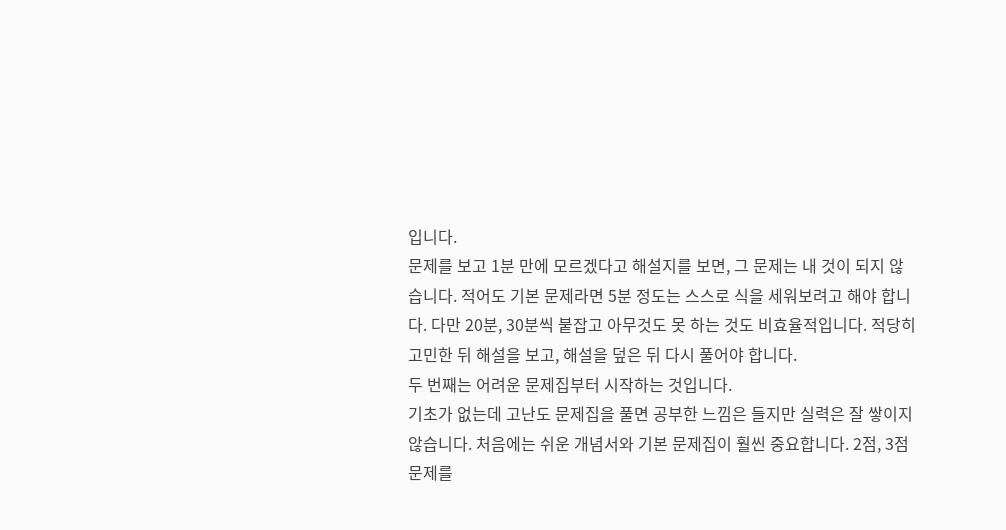입니다.
문제를 보고 1분 만에 모르겠다고 해설지를 보면, 그 문제는 내 것이 되지 않습니다. 적어도 기본 문제라면 5분 정도는 스스로 식을 세워보려고 해야 합니다. 다만 20분, 30분씩 붙잡고 아무것도 못 하는 것도 비효율적입니다. 적당히 고민한 뒤 해설을 보고, 해설을 덮은 뒤 다시 풀어야 합니다.
두 번째는 어려운 문제집부터 시작하는 것입니다.
기초가 없는데 고난도 문제집을 풀면 공부한 느낌은 들지만 실력은 잘 쌓이지 않습니다. 처음에는 쉬운 개념서와 기본 문제집이 훨씬 중요합니다. 2점, 3점 문제를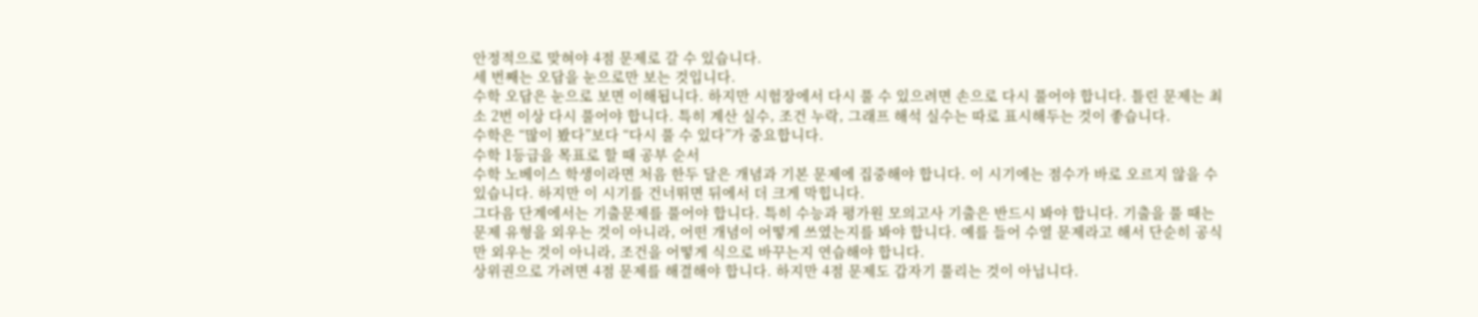안정적으로 맞혀야 4점 문제로 갈 수 있습니다.
세 번째는 오답을 눈으로만 보는 것입니다.
수학 오답은 눈으로 보면 이해됩니다. 하지만 시험장에서 다시 풀 수 있으려면 손으로 다시 풀어야 합니다. 틀린 문제는 최소 2번 이상 다시 풀어야 합니다. 특히 계산 실수, 조건 누락, 그래프 해석 실수는 따로 표시해두는 것이 좋습니다.
수학은 “많이 봤다”보다 “다시 풀 수 있다”가 중요합니다.
수학 1등급을 목표로 할 때 공부 순서
수학 노베이스 학생이라면 처음 한두 달은 개념과 기본 문제에 집중해야 합니다. 이 시기에는 점수가 바로 오르지 않을 수 있습니다. 하지만 이 시기를 건너뛰면 뒤에서 더 크게 막힙니다.
그다음 단계에서는 기출문제를 풀어야 합니다. 특히 수능과 평가원 모의고사 기출은 반드시 봐야 합니다. 기출을 풀 때는 문제 유형을 외우는 것이 아니라, 어떤 개념이 어떻게 쓰였는지를 봐야 합니다. 예를 들어 수열 문제라고 해서 단순히 공식만 외우는 것이 아니라, 조건을 어떻게 식으로 바꾸는지 연습해야 합니다.
상위권으로 가려면 4점 문제를 해결해야 합니다. 하지만 4점 문제도 갑자기 풀리는 것이 아닙니다.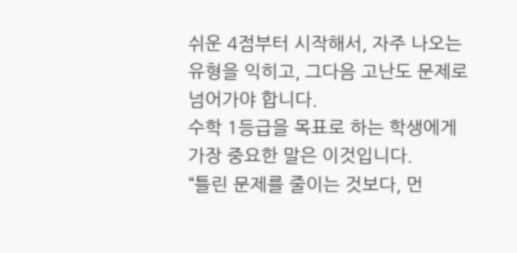쉬운 4점부터 시작해서, 자주 나오는 유형을 익히고, 그다음 고난도 문제로 넘어가야 합니다.
수학 1등급을 목표로 하는 학생에게 가장 중요한 말은 이것입니다.
“틀린 문제를 줄이는 것보다, 먼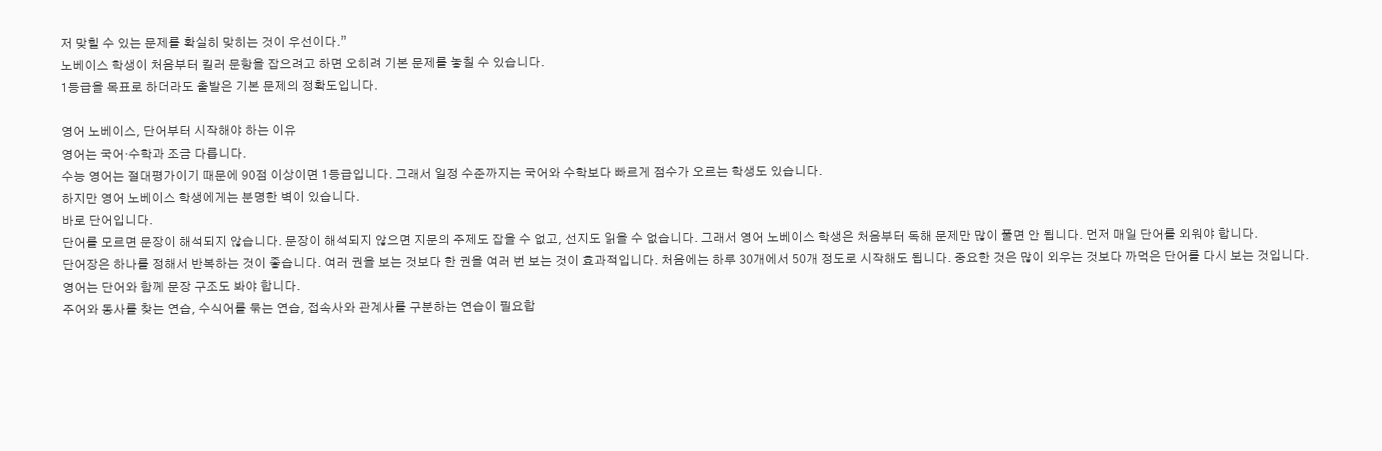저 맞힐 수 있는 문제를 확실히 맞히는 것이 우선이다.”
노베이스 학생이 처음부터 킬러 문항을 잡으려고 하면 오히려 기본 문제를 놓칠 수 있습니다.
1등급을 목표로 하더라도 출발은 기본 문제의 정확도입니다.

영어 노베이스, 단어부터 시작해야 하는 이유
영어는 국어·수학과 조금 다릅니다.
수능 영어는 절대평가이기 때문에 90점 이상이면 1등급입니다. 그래서 일정 수준까지는 국어와 수학보다 빠르게 점수가 오르는 학생도 있습니다.
하지만 영어 노베이스 학생에게는 분명한 벽이 있습니다.
바로 단어입니다.
단어를 모르면 문장이 해석되지 않습니다. 문장이 해석되지 않으면 지문의 주제도 잡을 수 없고, 선지도 읽을 수 없습니다. 그래서 영어 노베이스 학생은 처음부터 독해 문제만 많이 풀면 안 됩니다. 먼저 매일 단어를 외워야 합니다.
단어장은 하나를 정해서 반복하는 것이 좋습니다. 여러 권을 보는 것보다 한 권을 여러 번 보는 것이 효과적입니다. 처음에는 하루 30개에서 50개 정도로 시작해도 됩니다. 중요한 것은 많이 외우는 것보다 까먹은 단어를 다시 보는 것입니다.
영어는 단어와 함께 문장 구조도 봐야 합니다.
주어와 동사를 찾는 연습, 수식어를 묶는 연습, 접속사와 관계사를 구분하는 연습이 필요합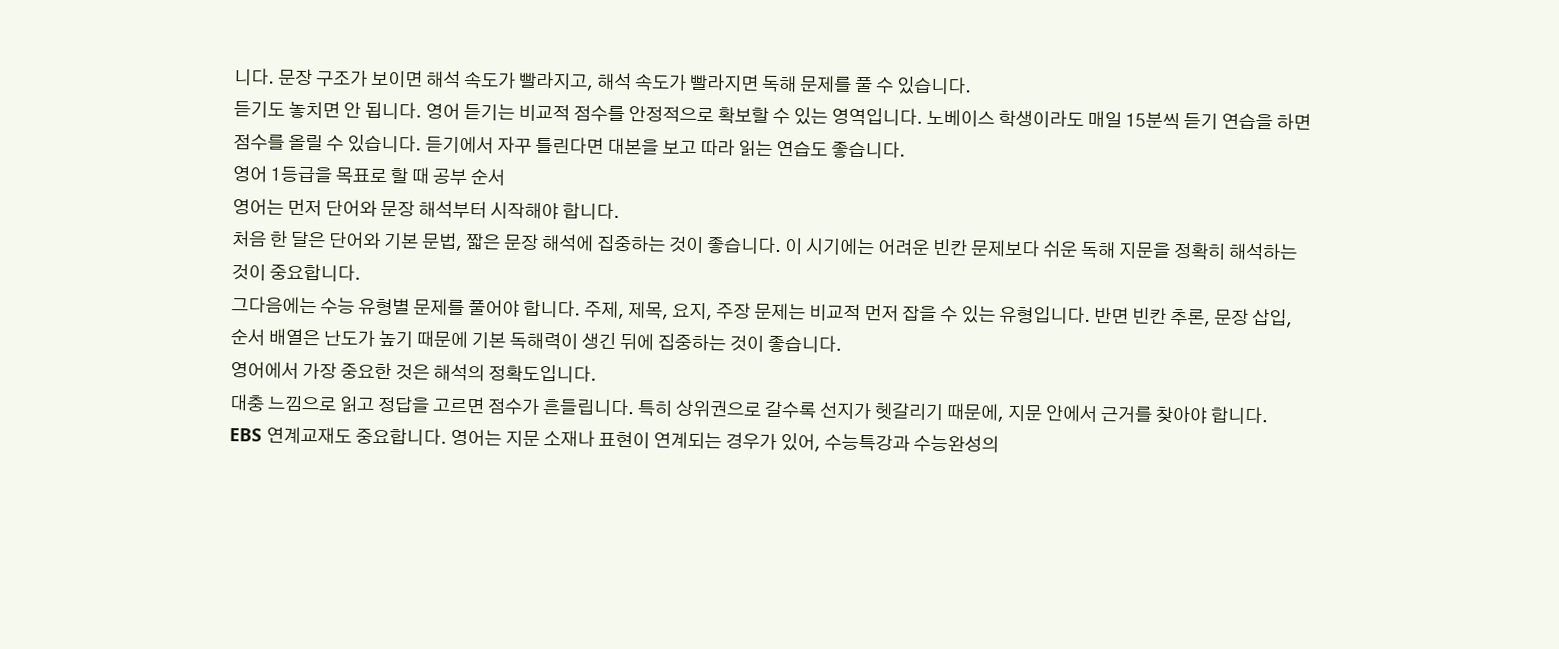니다. 문장 구조가 보이면 해석 속도가 빨라지고, 해석 속도가 빨라지면 독해 문제를 풀 수 있습니다.
듣기도 놓치면 안 됩니다. 영어 듣기는 비교적 점수를 안정적으로 확보할 수 있는 영역입니다. 노베이스 학생이라도 매일 15분씩 듣기 연습을 하면 점수를 올릴 수 있습니다. 듣기에서 자꾸 틀린다면 대본을 보고 따라 읽는 연습도 좋습니다.
영어 1등급을 목표로 할 때 공부 순서
영어는 먼저 단어와 문장 해석부터 시작해야 합니다.
처음 한 달은 단어와 기본 문법, 짧은 문장 해석에 집중하는 것이 좋습니다. 이 시기에는 어려운 빈칸 문제보다 쉬운 독해 지문을 정확히 해석하는 것이 중요합니다.
그다음에는 수능 유형별 문제를 풀어야 합니다. 주제, 제목, 요지, 주장 문제는 비교적 먼저 잡을 수 있는 유형입니다. 반면 빈칸 추론, 문장 삽입, 순서 배열은 난도가 높기 때문에 기본 독해력이 생긴 뒤에 집중하는 것이 좋습니다.
영어에서 가장 중요한 것은 해석의 정확도입니다.
대충 느낌으로 읽고 정답을 고르면 점수가 흔들립니다. 특히 상위권으로 갈수록 선지가 헷갈리기 때문에, 지문 안에서 근거를 찾아야 합니다.
EBS 연계교재도 중요합니다. 영어는 지문 소재나 표현이 연계되는 경우가 있어, 수능특강과 수능완성의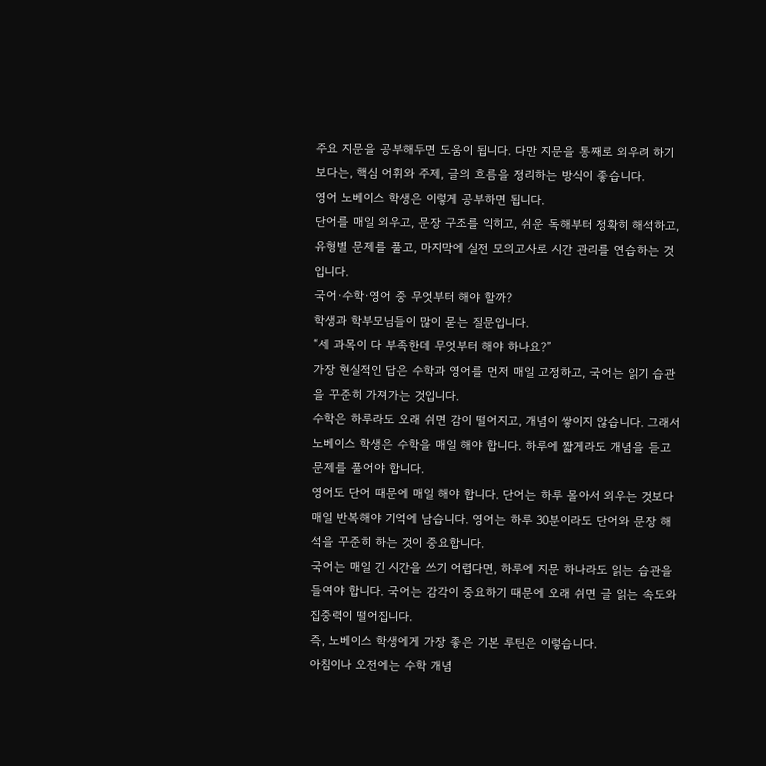주요 지문을 공부해두면 도움이 됩니다. 다만 지문을 통째로 외우려 하기보다는, 핵심 어휘와 주제, 글의 흐름을 정리하는 방식이 좋습니다.
영어 노베이스 학생은 이렇게 공부하면 됩니다.
단어를 매일 외우고, 문장 구조를 익히고, 쉬운 독해부터 정확히 해석하고, 유형별 문제를 풀고, 마지막에 실전 모의고사로 시간 관리를 연습하는 것입니다.
국어·수학·영어 중 무엇부터 해야 할까?
학생과 학부모님들이 많이 묻는 질문입니다.
“세 과목이 다 부족한데 무엇부터 해야 하나요?”
가장 현실적인 답은 수학과 영어를 먼저 매일 고정하고, 국어는 읽기 습관을 꾸준히 가져가는 것입니다.
수학은 하루라도 오래 쉬면 감이 떨어지고, 개념이 쌓이지 않습니다. 그래서 노베이스 학생은 수학을 매일 해야 합니다. 하루에 짧게라도 개념을 듣고 문제를 풀어야 합니다.
영어도 단어 때문에 매일 해야 합니다. 단어는 하루 몰아서 외우는 것보다 매일 반복해야 기억에 남습니다. 영어는 하루 30분이라도 단어와 문장 해석을 꾸준히 하는 것이 중요합니다.
국어는 매일 긴 시간을 쓰기 어렵다면, 하루에 지문 하나라도 읽는 습관을 들여야 합니다. 국어는 감각이 중요하기 때문에 오래 쉬면 글 읽는 속도와 집중력이 떨어집니다.
즉, 노베이스 학생에게 가장 좋은 기본 루틴은 이렇습니다.
아침이나 오전에는 수학 개념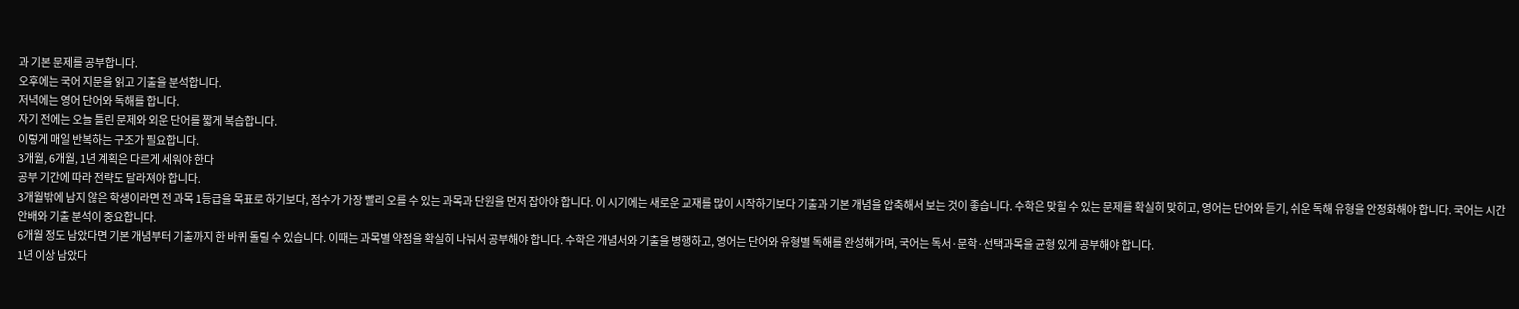과 기본 문제를 공부합니다.
오후에는 국어 지문을 읽고 기출을 분석합니다.
저녁에는 영어 단어와 독해를 합니다.
자기 전에는 오늘 틀린 문제와 외운 단어를 짧게 복습합니다.
이렇게 매일 반복하는 구조가 필요합니다.
3개월, 6개월, 1년 계획은 다르게 세워야 한다
공부 기간에 따라 전략도 달라져야 합니다.
3개월밖에 남지 않은 학생이라면 전 과목 1등급을 목표로 하기보다, 점수가 가장 빨리 오를 수 있는 과목과 단원을 먼저 잡아야 합니다. 이 시기에는 새로운 교재를 많이 시작하기보다 기출과 기본 개념을 압축해서 보는 것이 좋습니다. 수학은 맞힐 수 있는 문제를 확실히 맞히고, 영어는 단어와 듣기, 쉬운 독해 유형을 안정화해야 합니다. 국어는 시간 안배와 기출 분석이 중요합니다.
6개월 정도 남았다면 기본 개념부터 기출까지 한 바퀴 돌릴 수 있습니다. 이때는 과목별 약점을 확실히 나눠서 공부해야 합니다. 수학은 개념서와 기출을 병행하고, 영어는 단어와 유형별 독해를 완성해가며, 국어는 독서·문학·선택과목을 균형 있게 공부해야 합니다.
1년 이상 남았다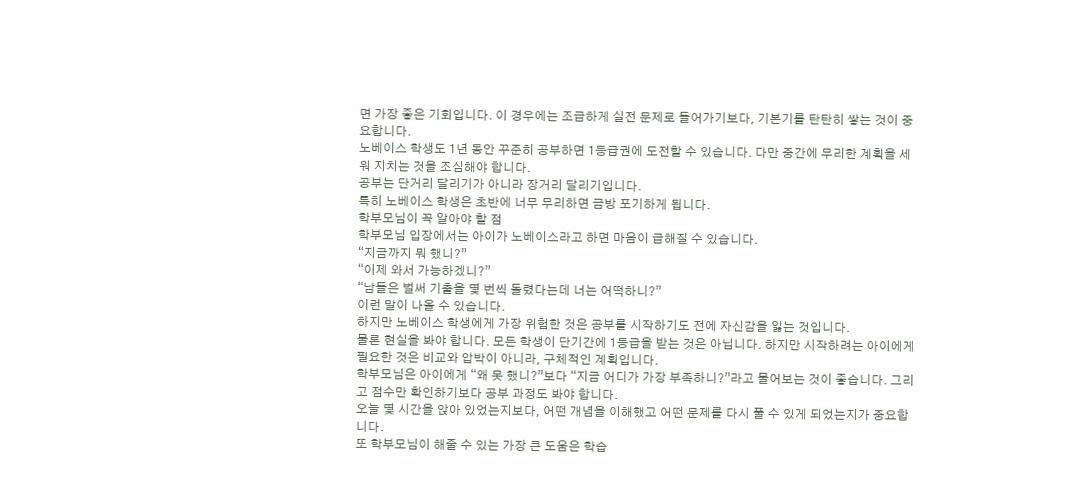면 가장 좋은 기회입니다. 이 경우에는 조급하게 실전 문제로 들어가기보다, 기본기를 탄탄히 쌓는 것이 중요합니다.
노베이스 학생도 1년 동안 꾸준히 공부하면 1등급권에 도전할 수 있습니다. 다만 중간에 무리한 계획을 세워 지치는 것을 조심해야 합니다.
공부는 단거리 달리기가 아니라 장거리 달리기입니다.
특히 노베이스 학생은 초반에 너무 무리하면 금방 포기하게 됩니다.
학부모님이 꼭 알아야 할 점
학부모님 입장에서는 아이가 노베이스라고 하면 마음이 급해질 수 있습니다.
“지금까지 뭐 했니?”
“이제 와서 가능하겠니?”
“남들은 벌써 기출을 몇 번씩 돌렸다는데 너는 어떡하니?”
이런 말이 나올 수 있습니다.
하지만 노베이스 학생에게 가장 위험한 것은 공부를 시작하기도 전에 자신감을 잃는 것입니다.
물론 현실을 봐야 합니다. 모든 학생이 단기간에 1등급을 받는 것은 아닙니다. 하지만 시작하려는 아이에게 필요한 것은 비교와 압박이 아니라, 구체적인 계획입니다.
학부모님은 아이에게 “왜 못 했니?”보다 “지금 어디가 가장 부족하니?”라고 물어보는 것이 좋습니다. 그리고 점수만 확인하기보다 공부 과정도 봐야 합니다.
오늘 몇 시간을 앉아 있었는지보다, 어떤 개념을 이해했고 어떤 문제를 다시 풀 수 있게 되었는지가 중요합니다.
또 학부모님이 해줄 수 있는 가장 큰 도움은 학습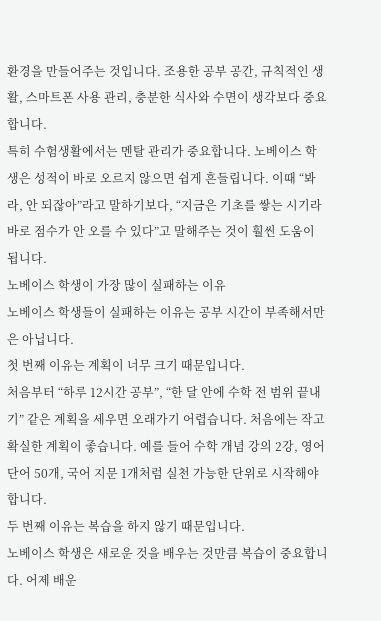환경을 만들어주는 것입니다. 조용한 공부 공간, 규칙적인 생활, 스마트폰 사용 관리, 충분한 식사와 수면이 생각보다 중요합니다.
특히 수험생활에서는 멘탈 관리가 중요합니다. 노베이스 학생은 성적이 바로 오르지 않으면 쉽게 흔들립니다. 이때 “봐라, 안 되잖아”라고 말하기보다, “지금은 기초를 쌓는 시기라 바로 점수가 안 오를 수 있다”고 말해주는 것이 훨씬 도움이 됩니다.
노베이스 학생이 가장 많이 실패하는 이유
노베이스 학생들이 실패하는 이유는 공부 시간이 부족해서만은 아닙니다.
첫 번째 이유는 계획이 너무 크기 때문입니다.
처음부터 “하루 12시간 공부”, “한 달 안에 수학 전 범위 끝내기” 같은 계획을 세우면 오래가기 어렵습니다. 처음에는 작고 확실한 계획이 좋습니다. 예를 들어 수학 개념 강의 2강, 영어 단어 50개, 국어 지문 1개처럼 실천 가능한 단위로 시작해야 합니다.
두 번째 이유는 복습을 하지 않기 때문입니다.
노베이스 학생은 새로운 것을 배우는 것만큼 복습이 중요합니다. 어제 배운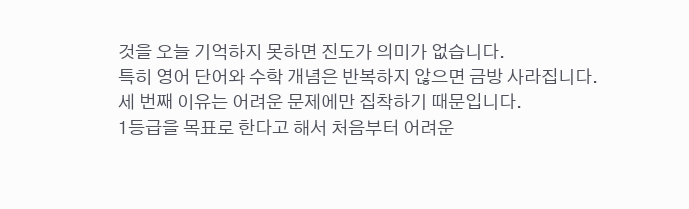것을 오늘 기억하지 못하면 진도가 의미가 없습니다.
특히 영어 단어와 수학 개념은 반복하지 않으면 금방 사라집니다.
세 번째 이유는 어려운 문제에만 집착하기 때문입니다.
1등급을 목표로 한다고 해서 처음부터 어려운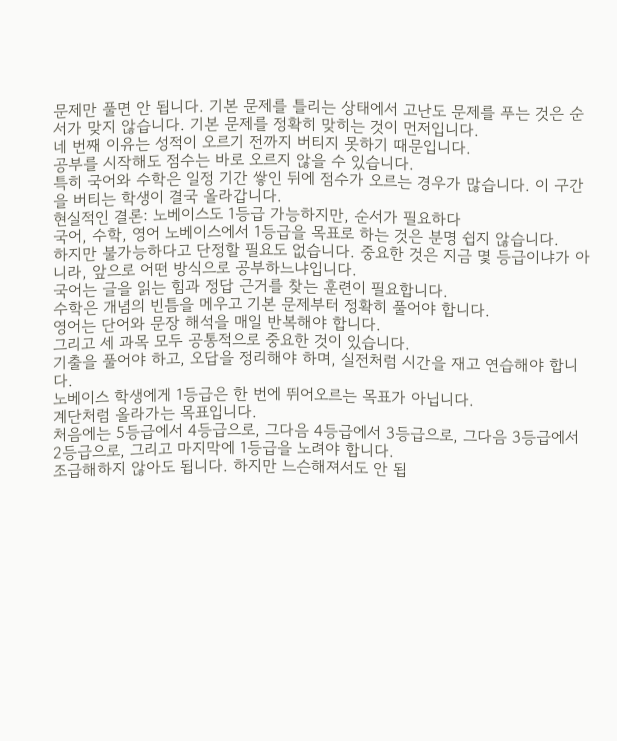문제만 풀면 안 됩니다. 기본 문제를 틀리는 상태에서 고난도 문제를 푸는 것은 순서가 맞지 않습니다. 기본 문제를 정확히 맞히는 것이 먼저입니다.
네 번째 이유는 성적이 오르기 전까지 버티지 못하기 때문입니다.
공부를 시작해도 점수는 바로 오르지 않을 수 있습니다.
특히 국어와 수학은 일정 기간 쌓인 뒤에 점수가 오르는 경우가 많습니다. 이 구간을 버티는 학생이 결국 올라갑니다.
현실적인 결론: 노베이스도 1등급 가능하지만, 순서가 필요하다
국어, 수학, 영어 노베이스에서 1등급을 목표로 하는 것은 분명 쉽지 않습니다.
하지만 불가능하다고 단정할 필요도 없습니다. 중요한 것은 지금 몇 등급이냐가 아니라, 앞으로 어떤 방식으로 공부하느냐입니다.
국어는 글을 읽는 힘과 정답 근거를 찾는 훈련이 필요합니다.
수학은 개념의 빈틈을 메우고 기본 문제부터 정확히 풀어야 합니다.
영어는 단어와 문장 해석을 매일 반복해야 합니다.
그리고 세 과목 모두 공통적으로 중요한 것이 있습니다.
기출을 풀어야 하고, 오답을 정리해야 하며, 실전처럼 시간을 재고 연습해야 합니다.
노베이스 학생에게 1등급은 한 번에 뛰어오르는 목표가 아닙니다.
계단처럼 올라가는 목표입니다.
처음에는 5등급에서 4등급으로, 그다음 4등급에서 3등급으로, 그다음 3등급에서 2등급으로, 그리고 마지막에 1등급을 노려야 합니다.
조급해하지 않아도 됩니다. 하지만 느슨해져서도 안 됩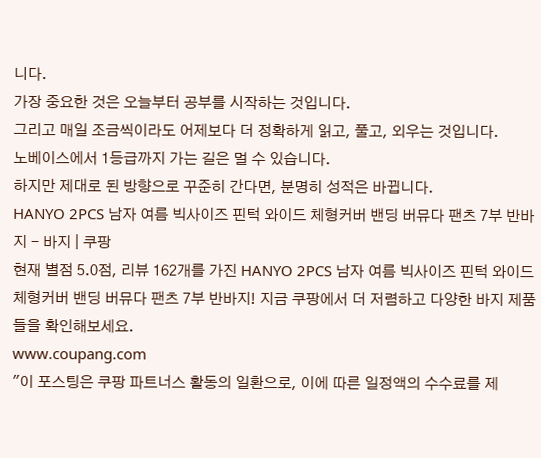니다.
가장 중요한 것은 오늘부터 공부를 시작하는 것입니다.
그리고 매일 조금씩이라도 어제보다 더 정확하게 읽고, 풀고, 외우는 것입니다.
노베이스에서 1등급까지 가는 길은 멀 수 있습니다.
하지만 제대로 된 방향으로 꾸준히 간다면, 분명히 성적은 바뀝니다.
HANYO 2PCS 남자 여름 빅사이즈 핀턱 와이드 체형커버 밴딩 버뮤다 팬츠 7부 반바지 - 바지 | 쿠팡
현재 별점 5.0점, 리뷰 162개를 가진 HANYO 2PCS 남자 여름 빅사이즈 핀턱 와이드 체형커버 밴딩 버뮤다 팬츠 7부 반바지! 지금 쿠팡에서 더 저렴하고 다양한 바지 제품들을 확인해보세요.
www.coupang.com
"이 포스팅은 쿠팡 파트너스 활동의 일환으로, 이에 따른 일정액의 수수료를 제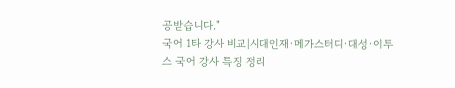공받습니다."
국어 1타 강사 비교|시대인재·메가스터디·대성·이투스 국어 강사 특징 정리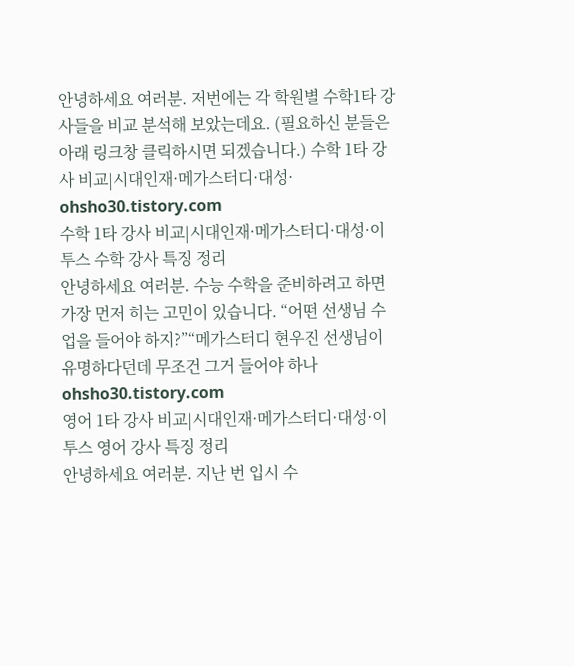안녕하세요 여러분. 저번에는 각 학원별 수학1타 강사들을 비교 분석해 보았는데요. (필요하신 분들은 아래 링크창 클릭하시면 되겠습니다.) 수학 1타 강사 비교|시대인재·메가스터디·대성·
ohsho30.tistory.com
수학 1타 강사 비교|시대인재·메가스터디·대성·이투스 수학 강사 특징 정리
안녕하세요 여러분. 수능 수학을 준비하려고 하면 가장 먼저 히는 고민이 있습니다. “어떤 선생님 수업을 들어야 하지?”“메가스터디 현우진 선생님이 유명하다던데 무조건 그거 들어야 하나
ohsho30.tistory.com
영어 1타 강사 비교|시대인재·메가스터디·대성·이투스 영어 강사 특징 정리
안녕하세요 여러분. 지난 번 입시 수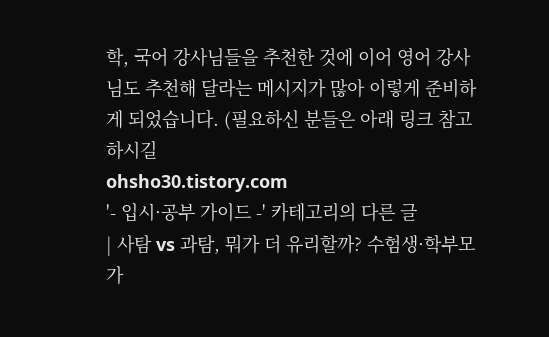학, 국어 강사님들을 추천한 것에 이어 영어 강사님도 추천해 달라는 메시지가 많아 이렇게 준비하게 되었습니다. (필요하신 분들은 아래 링크 참고하시길
ohsho30.tistory.com
'- 입시·공부 가이드 -' 카테고리의 다른 글
| 사탐 vs 과탐, 뭐가 더 유리할까? 수험생·학부모가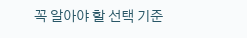꼭 알아야 할 선택 기준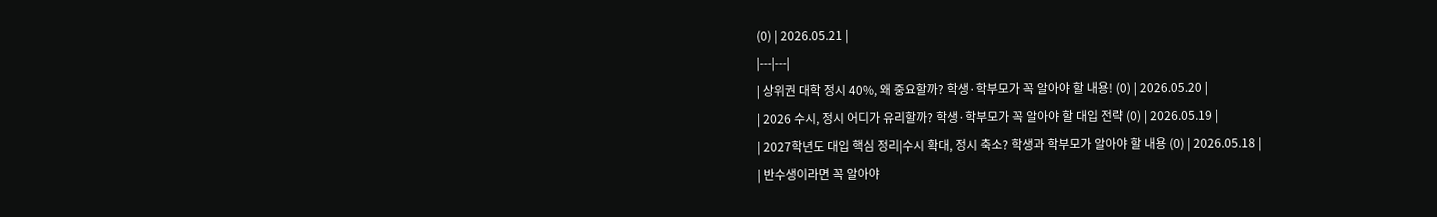(0) | 2026.05.21 |
|---|---|
| 상위권 대학 정시 40%, 왜 중요할까? 학생·학부모가 꼭 알아야 할 내용! (0) | 2026.05.20 |
| 2026 수시, 정시 어디가 유리할까? 학생·학부모가 꼭 알아야 할 대입 전략 (0) | 2026.05.19 |
| 2027학년도 대입 핵심 정리|수시 확대, 정시 축소? 학생과 학부모가 알아야 할 내용 (0) | 2026.05.18 |
| 반수생이라면 꼭 알아야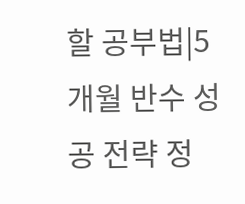할 공부법|5개월 반수 성공 전략 정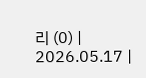리 (0) | 2026.05.17 |